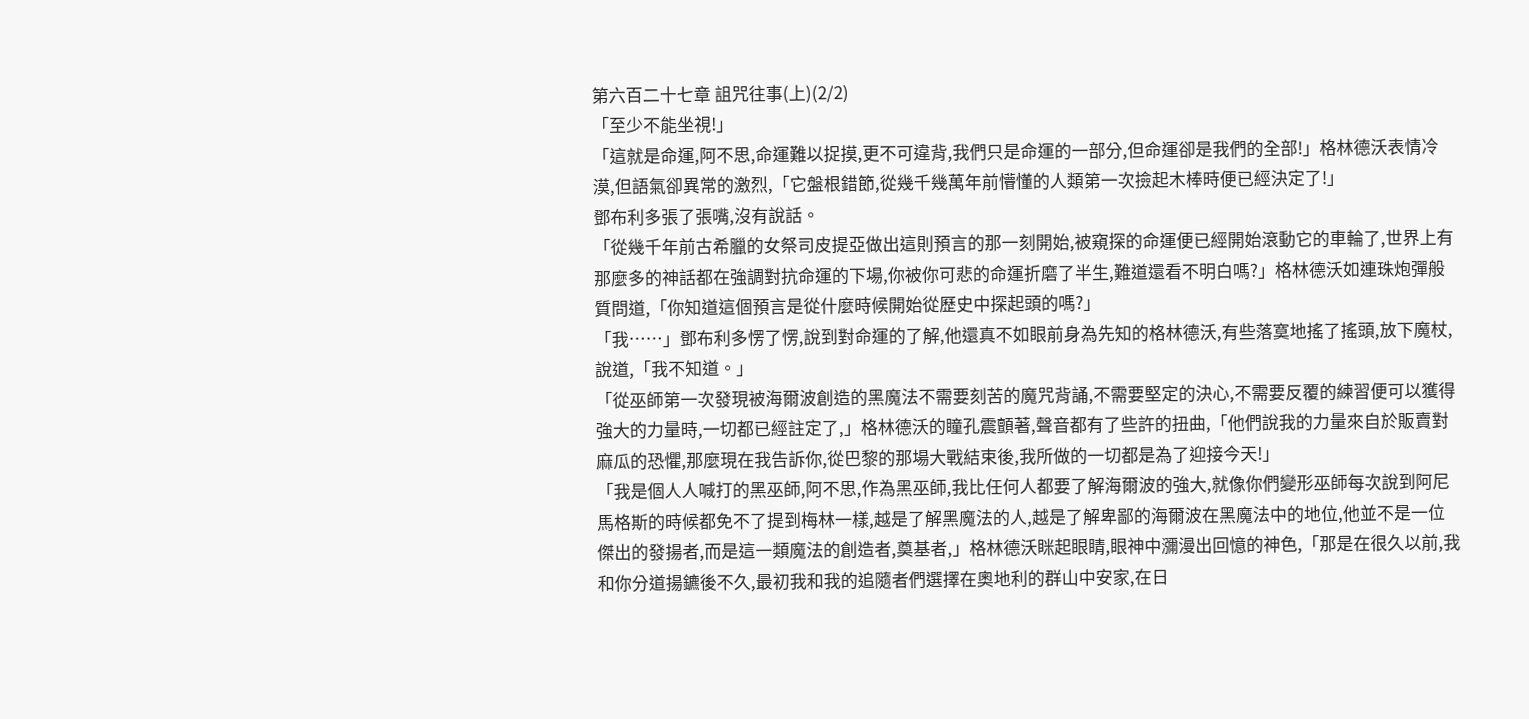第六百二十七章 詛咒往事(上)(2/2)
「至少不能坐視!」
「這就是命運,阿不思,命運難以捉摸,更不可違背,我們只是命運的一部分,但命運卻是我們的全部!」格林德沃表情冷漠,但語氣卻異常的激烈,「它盤根錯節,從幾千幾萬年前懵懂的人類第一次撿起木棒時便已經決定了!」
鄧布利多張了張嘴,沒有說話。
「從幾千年前古希臘的女祭司皮提亞做出這則預言的那一刻開始,被窺探的命運便已經開始滾動它的車輪了,世界上有那麼多的神話都在強調對抗命運的下場,你被你可悲的命運折磨了半生,難道還看不明白嗎?」格林德沃如連珠炮彈般質問道,「你知道這個預言是從什麼時候開始從歷史中探起頭的嗎?」
「我……」鄧布利多愣了愣,說到對命運的了解,他還真不如眼前身為先知的格林德沃,有些落寞地搖了搖頭,放下魔杖,說道,「我不知道。」
「從巫師第一次發現被海爾波創造的黑魔法不需要刻苦的魔咒背誦,不需要堅定的決心,不需要反覆的練習便可以獲得強大的力量時,一切都已經註定了,」格林德沃的瞳孔震顫著,聲音都有了些許的扭曲,「他們說我的力量來自於販賣對麻瓜的恐懼,那麼現在我告訴你,從巴黎的那場大戰結束後,我所做的一切都是為了迎接今天!」
「我是個人人喊打的黑巫師,阿不思,作為黑巫師,我比任何人都要了解海爾波的強大,就像你們變形巫師每次說到阿尼馬格斯的時候都免不了提到梅林一樣,越是了解黑魔法的人,越是了解卑鄙的海爾波在黑魔法中的地位,他並不是一位傑出的發揚者,而是這一類魔法的創造者,奠基者,」格林德沃眯起眼睛,眼神中瀰漫出回憶的神色,「那是在很久以前,我和你分道揚鑣後不久,最初我和我的追隨者們選擇在奧地利的群山中安家,在日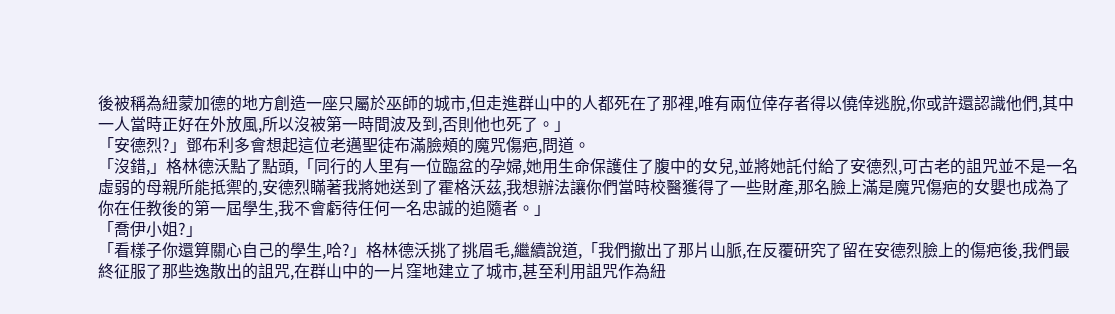後被稱為紐蒙加德的地方創造一座只屬於巫師的城市,但走進群山中的人都死在了那裡,唯有兩位倖存者得以僥倖逃脫,你或許還認識他們,其中一人當時正好在外放風,所以沒被第一時間波及到,否則他也死了。」
「安德烈?」鄧布利多會想起這位老邁聖徒布滿臉頰的魔咒傷疤,問道。
「沒錯,」格林德沃點了點頭,「同行的人里有一位臨盆的孕婦,她用生命保護住了腹中的女兒,並將她託付給了安德烈,可古老的詛咒並不是一名虛弱的母親所能抵禦的,安德烈瞞著我將她送到了霍格沃茲,我想辦法讓你們當時校醫獲得了一些財產,那名臉上滿是魔咒傷疤的女嬰也成為了你在任教後的第一屆學生,我不會虧待任何一名忠誠的追隨者。」
「喬伊小姐?」
「看樣子你還算關心自己的學生,哈?」格林德沃挑了挑眉毛,繼續說道,「我們撤出了那片山脈,在反覆研究了留在安德烈臉上的傷疤後,我們最終征服了那些逸散出的詛咒,在群山中的一片窪地建立了城市,甚至利用詛咒作為紐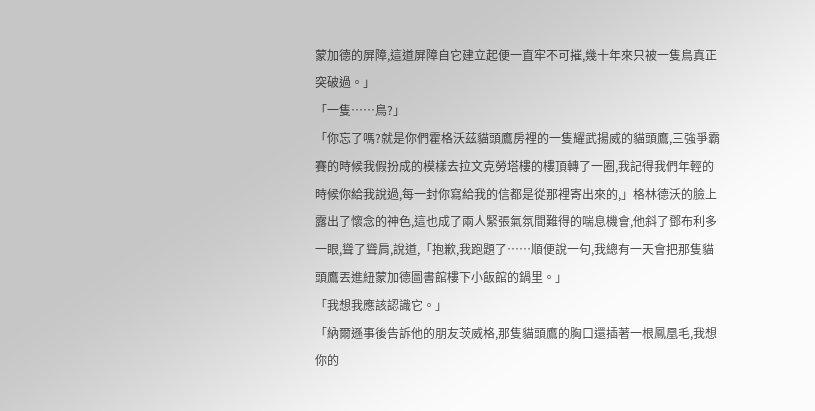蒙加德的屏障,這道屏障自它建立起便一直牢不可摧,幾十年來只被一隻鳥真正突破過。」
「一隻……鳥?」
「你忘了嗎?就是你們霍格沃茲貓頭鷹房裡的一隻耀武揚威的貓頭鷹,三強爭霸賽的時候我假扮成的模樣去拉文克勞塔樓的樓頂轉了一圈,我記得我們年輕的時候你給我說過,每一封你寫給我的信都是從那裡寄出來的,」格林德沃的臉上露出了懷念的神色,這也成了兩人緊張氣氛間難得的喘息機會,他斜了鄧布利多一眼,聳了聳肩,說道,「抱歉,我跑題了……順便說一句,我總有一天會把那隻貓頭鷹丟進紐蒙加德圖書館樓下小飯館的鍋里。」
「我想我應該認識它。」
「納爾遜事後告訴他的朋友茨威格,那隻貓頭鷹的胸口還插著一根鳳凰毛,我想你的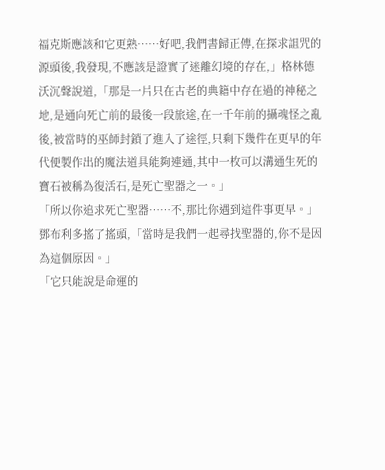福克斯應該和它更熟……好吧,我們書歸正傳,在探求詛咒的源頭後,我發現,不應該是證實了迷離幻境的存在,」格林德沃沉聲說道,「那是一片只在古老的典籍中存在過的神秘之地,是通向死亡前的最後一段旅途,在一千年前的攝魂怪之亂後,被當時的巫師封鎖了進入了途徑,只剩下幾件在更早的年代便製作出的魔法道具能夠連通,其中一枚可以溝通生死的寶石被稱為復活石,是死亡聖器之一。」
「所以你追求死亡聖器……不,那比你遇到這件事更早。」鄧布利多搖了搖頭,「當時是我們一起尋找聖器的,你不是因為這個原因。」
「它只能說是命運的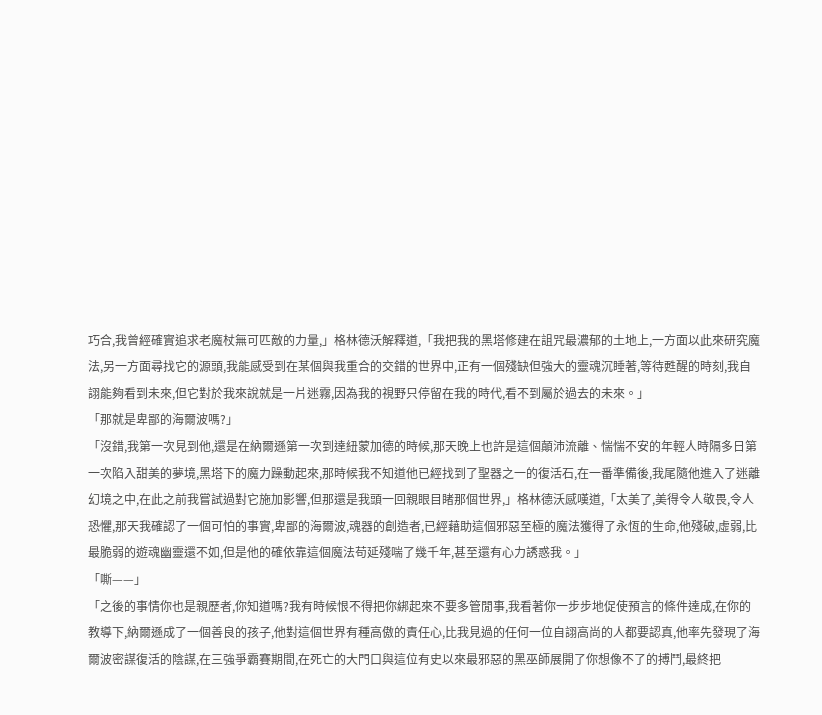巧合,我曾經確實追求老魔杖無可匹敵的力量,」格林德沃解釋道,「我把我的黑塔修建在詛咒最濃郁的土地上,一方面以此來研究魔法,另一方面尋找它的源頭,我能感受到在某個與我重合的交錯的世界中,正有一個殘缺但強大的靈魂沉睡著,等待甦醒的時刻,我自詡能夠看到未來,但它對於我來說就是一片迷霧,因為我的視野只停留在我的時代,看不到屬於過去的未來。」
「那就是卑鄙的海爾波嗎?」
「沒錯,我第一次見到他,還是在納爾遜第一次到達紐蒙加德的時候,那天晚上也許是這個顛沛流離、惴惴不安的年輕人時隔多日第一次陷入甜美的夢境,黑塔下的魔力躁動起來,那時候我不知道他已經找到了聖器之一的復活石,在一番準備後,我尾隨他進入了迷離幻境之中,在此之前我嘗試過對它施加影響,但那還是我頭一回親眼目睹那個世界,」格林德沃感嘆道,「太美了,美得令人敬畏,令人恐懼,那天我確認了一個可怕的事實,卑鄙的海爾波,魂器的創造者,已經藉助這個邪惡至極的魔法獲得了永恆的生命,他殘破,虛弱,比最脆弱的遊魂幽靈還不如,但是他的確依靠這個魔法苟延殘喘了幾千年,甚至還有心力誘惑我。」
「嘶——」
「之後的事情你也是親歷者,你知道嗎?我有時候恨不得把你綁起來不要多管閒事,我看著你一步步地促使預言的條件達成,在你的教導下,納爾遜成了一個善良的孩子,他對這個世界有種高傲的責任心,比我見過的任何一位自詡高尚的人都要認真,他率先發現了海爾波密謀復活的陰謀,在三強爭霸賽期間,在死亡的大門口與這位有史以來最邪惡的黑巫師展開了你想像不了的搏鬥,最終把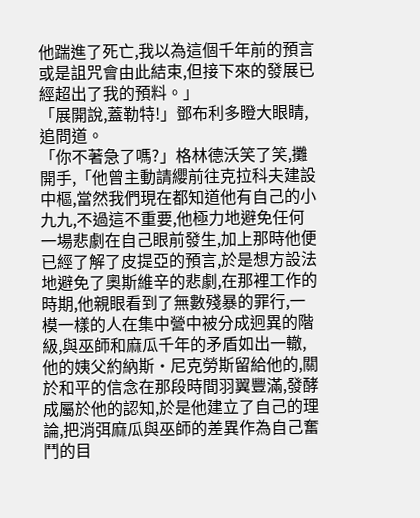他踹進了死亡,我以為這個千年前的預言或是詛咒會由此結束,但接下來的發展已經超出了我的預料。」
「展開說,蓋勒特!」鄧布利多瞪大眼睛,追問道。
「你不著急了嗎?」格林德沃笑了笑,攤開手,「他曾主動請纓前往克拉科夫建設中樞,當然我們現在都知道他有自己的小九九,不過這不重要,他極力地避免任何一場悲劇在自己眼前發生,加上那時他便已經了解了皮提亞的預言,於是想方設法地避免了奧斯維辛的悲劇,在那裡工作的時期,他親眼看到了無數殘暴的罪行,一模一樣的人在集中營中被分成迥異的階級,與巫師和麻瓜千年的矛盾如出一轍,他的姨父約納斯·尼克勞斯留給他的,關於和平的信念在那段時間羽翼豐滿,發酵成屬於他的認知,於是他建立了自己的理論,把消弭麻瓜與巫師的差異作為自己奮鬥的目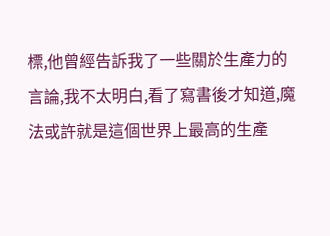標,他曾經告訴我了一些關於生產力的言論,我不太明白,看了寫書後才知道,魔法或許就是這個世界上最高的生產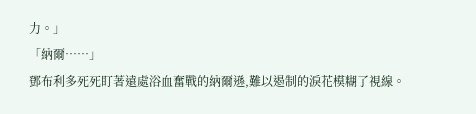力。」
「納爾……」
鄧布利多死死盯著遠處浴血奮戰的納爾遜,難以遏制的淚花模糊了視線。